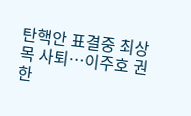탄핵안 표결중 최상목 사퇴…이주호 권한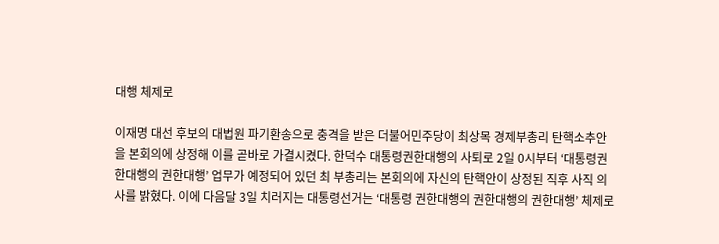대행 체제로

이재명 대선 후보의 대법원 파기환송으로 충격을 받은 더불어민주당이 최상목 경제부총리 탄핵소추안을 본회의에 상정해 이를 곧바로 가결시켰다. 한덕수 대통령권한대행의 사퇴로 2일 0시부터 ‘대통령권한대행의 권한대행’ 업무가 예정되어 있던 최 부총리는 본회의에 자신의 탄핵안이 상정된 직후 사직 의사를 밝혔다. 이에 다음달 3일 치러지는 대통령선거는 ‘대통령 권한대행의 권한대행의 권한대행’ 체제로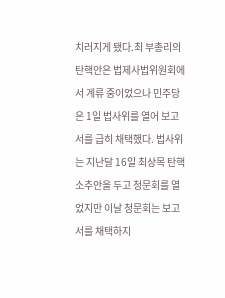치러지게 됐다.최 부총리의 탄핵안은 법제사법위원회에서 계류 중이었으나 민주당은 1일 법사위를 열어 보고서를 급히 채택했다. 법사위는 지난달 16일 최상목 탄핵소추안을 두고 청문회를 열었지만 이날 청문회는 보고서를 채택하지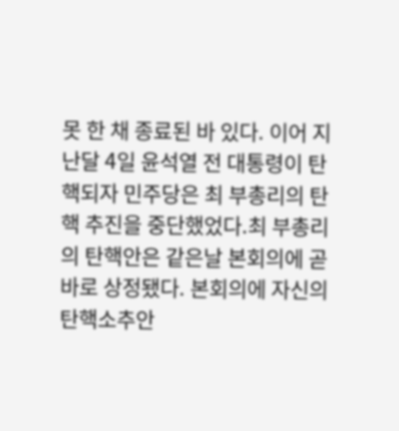못 한 채 종료된 바 있다. 이어 지난달 4일 윤석열 전 대통령이 탄핵되자 민주당은 최 부총리의 탄핵 추진을 중단했었다.최 부총리의 탄핵안은 같은날 본회의에 곧바로 상정됐다. 본회의에 자신의 탄핵소추안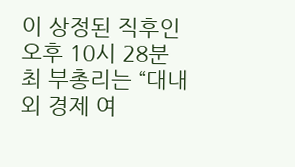이 상정된 직후인 오후 10시 28분 최 부총리는 “대내외 경제 여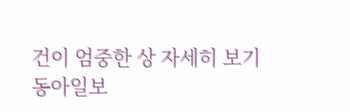건이 엄중한 상 자세히 보기
동아일보